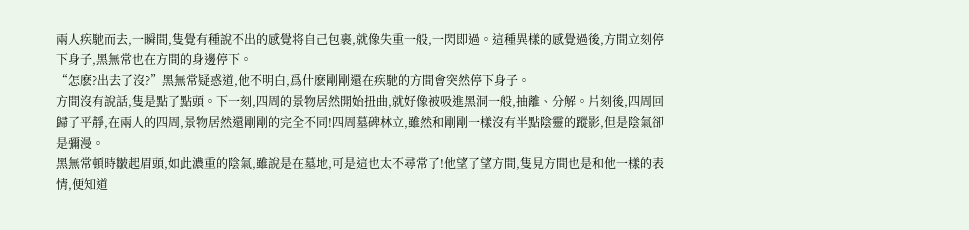兩人疾馳而去,一瞬間,隻覺有種說不出的感覺将自己包裹,就像失重一般,一閃即過。這種異樣的感覺過後,方間立刻停下身子,黑無常也在方間的身邊停下。
“怎麽?出去了沒?”黑無常疑惑道,他不明白,爲什麽剛剛還在疾馳的方間會突然停下身子。
方間沒有說話,隻是點了點頭。下一刻,四周的景物居然開始扭曲,就好像被吸進黑洞一般,抽離、分解。片刻後,四周回歸了平靜,在兩人的四周,景物居然還剛剛的完全不同!四周墓碑林立,雖然和剛剛一樣沒有半點陰靈的蹤影,但是陰氣卻是彌漫。
黑無常頓時皺起眉頭,如此濃重的陰氣,雖說是在墓地,可是這也太不尋常了!他望了望方間,隻見方間也是和他一樣的表情,便知道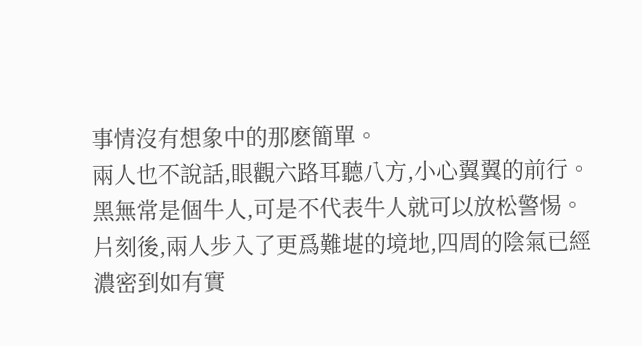事情沒有想象中的那麽簡單。
兩人也不說話,眼觀六路耳聽八方,小心翼翼的前行。黑無常是個牛人,可是不代表牛人就可以放松警惕。片刻後,兩人步入了更爲難堪的境地,四周的陰氣已經濃密到如有實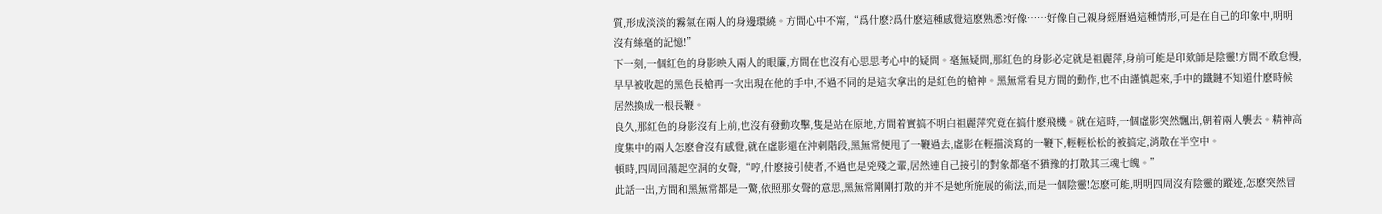質,形成淡淡的霧氣在兩人的身邊環繞。方間心中不甯,“爲什麽?爲什麽這種感覺這麽熟悉?好像……好像自己親身經曆過這種情形,可是在自己的印象中,明明沒有絲毫的記憶!”
下一刻,一個紅色的身影映入兩人的眼簾,方間在也沒有心思思考心中的疑問。毫無疑問,那紅色的身影必定就是祖麗萍,身前可能是印欬師是陰靈!方間不敢怠慢,早早被收起的黑色長槍再一次出現在他的手中,不過不同的是這次拿出的是紅色的槍神。黑無常看見方間的動作,也不由謹慎起來,手中的鐵鏈不知道什麽時候居然換成一根長鞭。
良久,那紅色的身影沒有上前,也沒有發動攻擊,隻是站在原地,方間着實搞不明白祖麗萍究竟在搞什麽飛機。就在這時,一個虛影突然飄出,朝着兩人襲去。精神高度集中的兩人怎麽會沒有感覺,就在虛影還在沖刺階段,黑無常便甩了一鞭過去,虛影在輕描淡寫的一鞭下,輕輕松松的被搞定,消散在半空中。
頓時,四周回蕩起空洞的女聲,“哼,什麽接引使者,不過也是兇殘之輩,居然連自己接引的對象都毫不猶豫的打散其三魂七魄。”
此話一出,方間和黑無常都是一驚,依照那女聲的意思,黑無常剛剛打散的并不是她所施展的術法,而是一個陰靈!怎麽可能,明明四周沒有陰靈的蹤迹,怎麽突然冒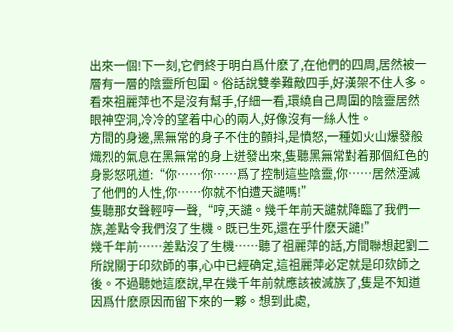出來一個!下一刻,它們終于明白爲什麽了,在他們的四周,居然被一層有一層的陰靈所包圍。俗話說雙拳難敵四手,好漢架不住人多。看來祖麗萍也不是沒有幫手,仔細一看,環繞自己周圍的陰靈居然眼神空洞,冷冷的望着中心的兩人,好像沒有一絲人性。
方間的身邊,黑無常的身子不住的顫抖,是憤怒,一種如火山爆發般熾烈的氣息在黑無常的身上迸發出來,隻聽黑無常對着那個紅色的身影怒吼道:“你……你……爲了控制這些陰靈,你……居然湮滅了他們的人性,你……你就不怕遭天譴嗎!”
隻聽那女聲輕哼一聲,“哼,天譴。幾千年前天譴就降臨了我們一族,差點令我們沒了生機。既已生死,還在乎什麽天譴!”
幾千年前……差點沒了生機……聽了祖麗萍的話,方間聯想起劉二所說關于印欬師的事,心中已經确定,這祖麗萍必定就是印欬師之後。不過聽她這麽說,早在幾千年前就應該被滅族了,隻是不知道因爲什麽原因而留下來的一夥。想到此處,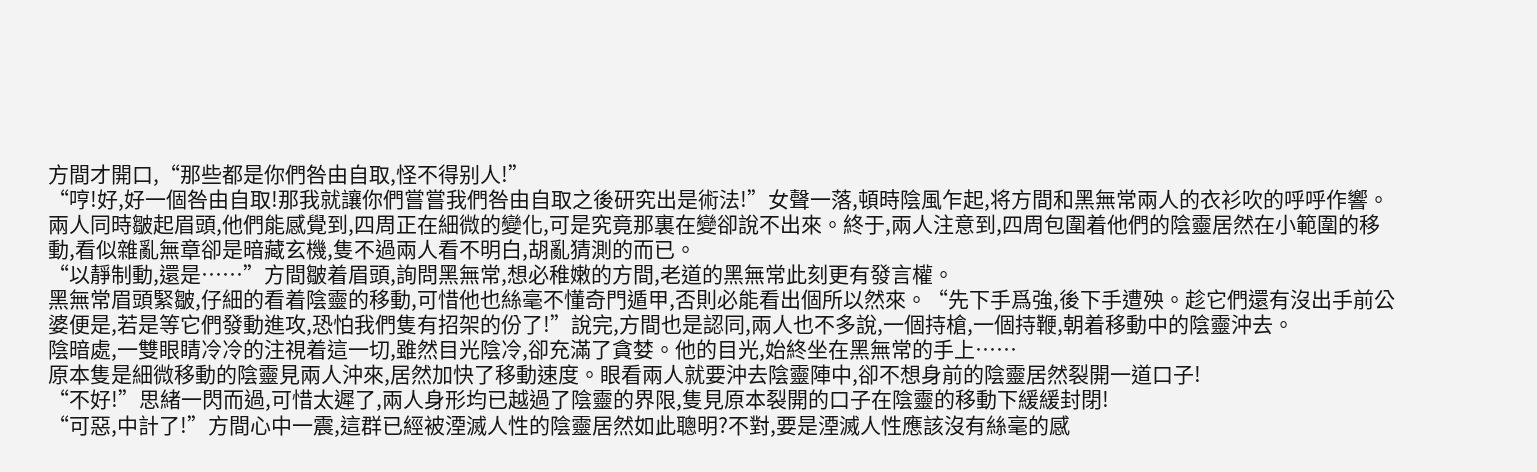方間才開口,“那些都是你們咎由自取,怪不得别人!”
“哼!好,好一個咎由自取!那我就讓你們嘗嘗我們咎由自取之後研究出是術法!”女聲一落,頓時陰風乍起,将方間和黑無常兩人的衣衫吹的呼呼作響。兩人同時皺起眉頭,他們能感覺到,四周正在細微的變化,可是究竟那裏在變卻說不出來。終于,兩人注意到,四周包圍着他們的陰靈居然在小範圍的移動,看似雜亂無章卻是暗藏玄機,隻不過兩人看不明白,胡亂猜測的而已。
“以靜制動,還是……”方間皺着眉頭,詢問黑無常,想必稚嫩的方間,老道的黑無常此刻更有發言權。
黑無常眉頭緊皺,仔細的看着陰靈的移動,可惜他也絲毫不懂奇門遁甲,否則必能看出個所以然來。“先下手爲強,後下手遭殃。趁它們還有沒出手前公婆便是,若是等它們發動進攻,恐怕我們隻有招架的份了!”說完,方間也是認同,兩人也不多說,一個持槍,一個持鞭,朝着移動中的陰靈沖去。
陰暗處,一雙眼睛冷冷的注視着這一切,雖然目光陰冷,卻充滿了貪婪。他的目光,始終坐在黑無常的手上……
原本隻是細微移動的陰靈見兩人沖來,居然加快了移動速度。眼看兩人就要沖去陰靈陣中,卻不想身前的陰靈居然裂開一道口子!
“不好!”思緒一閃而過,可惜太遲了,兩人身形均已越過了陰靈的界限,隻見原本裂開的口子在陰靈的移動下緩緩封閉!
“可惡,中計了!”方間心中一震,這群已經被湮滅人性的陰靈居然如此聰明?不對,要是湮滅人性應該沒有絲毫的感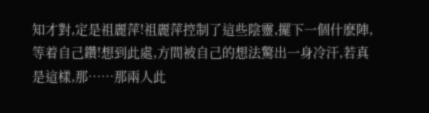知才對,定是祖麗萍!祖麗萍控制了這些陰靈,擺下一個什麽陣,等着自己鑽!想到此處,方間被自己的想法驚出一身冷汗,若真是這樣,那……那兩人此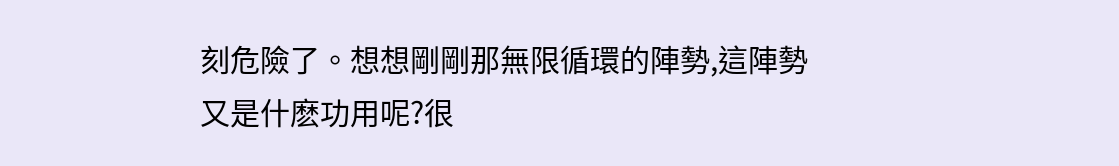刻危險了。想想剛剛那無限循環的陣勢,這陣勢又是什麽功用呢?很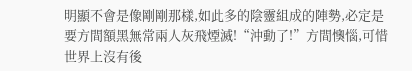明顯不會是像剛剛那樣,如此多的陰靈組成的陣勢,必定是要方間額黑無常兩人灰飛煙滅!“沖動了!”方間懊惱,可惜世界上沒有後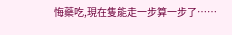悔藥吃,現在隻能走一步算一步了……